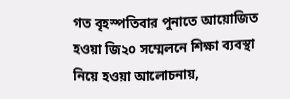গত বৃহস্পতিবার পুনাতে আয়োজিত হওয়া জি২০ সম্মেলনে শিক্ষা ব্যবস্থা নিয়ে হওয়া আলোচনায়,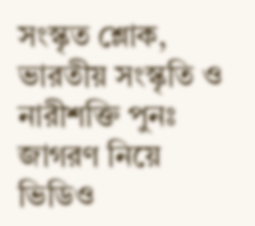সংস্কৃত শ্লোক, ভারতীয় সংস্কৃতি ও নারীশক্তি পুনঃ জাগরণ নিয়ে ভিডিও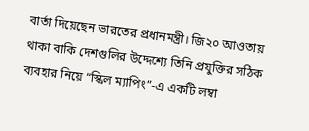বার্তা দিয়েছেন ভারতের প্রধানমন্ত্রী। জি২০ আওতায় থাকা বাকি দেশগুলির উদ্দেশ্যে তিনি প্রযুক্তির সঠিক ব্যবহার নিয়ে “স্কিল ম্যাপিং”-এ একটি লম্বা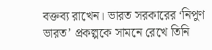বক্তব্য রাখেন। ভারত সরকারের ‘নিপুণ ভারত’ প্রকল্পকে সামনে রেখে তিনি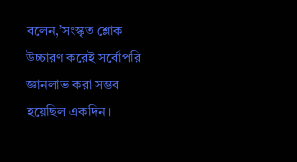বলেন,’সংস্কৃত শ্লোক উচ্চারণ করেই সর্বোপরি জ্ঞানলাভ করা সম্ভব হয়েছিল একদিন।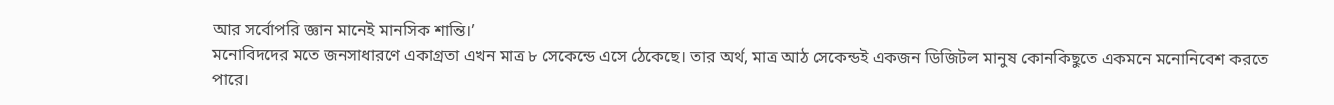আর সর্বোপরি জ্ঞান মানেই মানসিক শান্তি।’
মনোবিদদের মতে জনসাধারণে একাগ্রতা এখন মাত্র ৮ সেকেন্ডে এসে ঠেকেছে। তার অর্থ, মাত্র আঠ সেকেন্ডই একজন ডিজিটল মানুষ কোনকিছুতে একমনে মনোনিবেশ করতে পারে।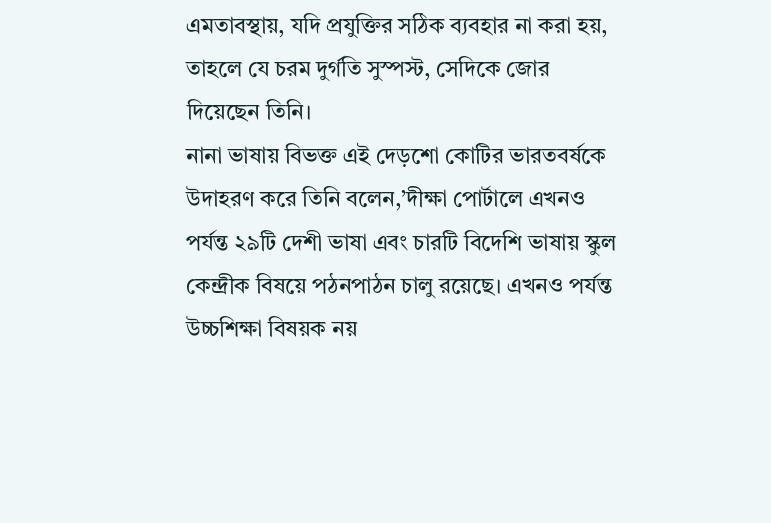এমতাবস্থায়, যদি প্রযুক্তির সঠিক ব্যবহার না করা হয়, তাহলে যে চরম দুর্গতি সুস্পস্ট, সেদিকে জোর দিয়েছেন তিনি।
নানা ভাষায় বিভক্ত এই দেড়শো কোটির ভারতবর্ষকে উদাহরণ করে তিনি বলেন,’দীক্ষা পোর্টালে এখনও পর্যন্ত ২৯টি দেশী ভাষা এবং চারটি বিদেশি ভাষায় স্কুল কেন্দ্রীক বিষয়ে পঠনপাঠন চালু রয়েছে। এখনও পর্যন্ত উচ্চশিক্ষা বিষয়ক নয়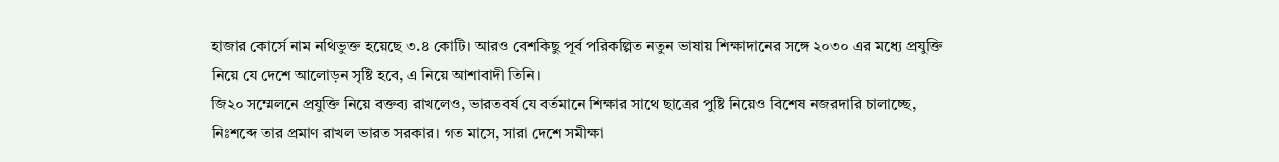হাজার কোর্সে নাম নথিভুক্ত হয়েছে ৩.৪ কোটি। আরও বেশকিছু পূর্ব পরিকল্পিত নতুন ভাষায় শিক্ষাদানের সঙ্গে ২০৩০ এর মধ্যে প্রযুক্তি নিয়ে যে দেশে আলোড়ন সৃষ্টি হবে, এ নিয়ে আশাবাদী তিনি।
জি২০ সম্মেলনে প্রযুক্তি নিয়ে বক্তব্য রাখলেও, ভারতবর্ষ যে বর্তমানে শিক্ষার সাথে ছাত্রের পুষ্টি নিয়েও বিশেষ নজরদারি চালাচ্ছে, নিঃশব্দে তার প্রমাণ রাখল ভারত সরকার। গত মাসে, সারা দেশে সমীক্ষা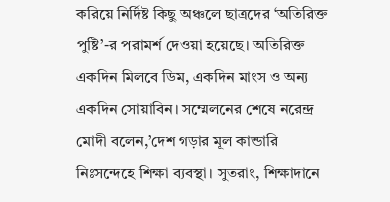করিয়ে নির্দিষ্ট কিছু অঞ্চলে ছাত্রদের ‘অতিরিক্ত পুষ্টি’-র পরামর্শ দেওয়া হয়েছে। অতিরিক্ত একদিন মিলবে ডিম, একদিন মাংস ও অন্য একদিন সোয়াবিন। সম্মেলনের শেষে নরেন্দ্র মোদী বলেন,’দেশ গড়ার মূল কান্ডারি নিঃসন্দেহে শিক্ষা ব্যবস্থা। সুতরাং, শিক্ষাদানে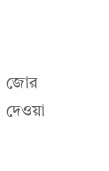জোর দেওয়া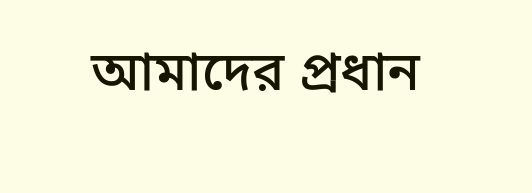আমাদের প্রধান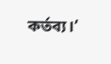কর্তব্য।’